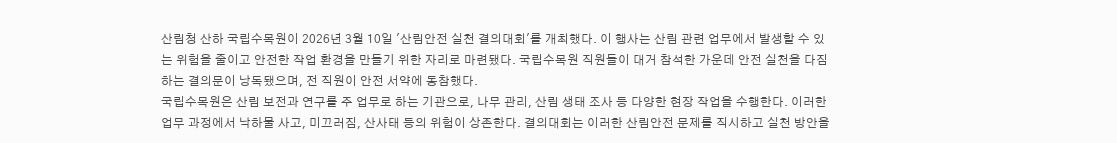산림청 산하 국립수목원이 2026년 3월 10일 '산림안전 실천 결의대회'를 개최했다. 이 행사는 산림 관련 업무에서 발생할 수 있는 위험을 줄이고 안전한 작업 환경을 만들기 위한 자리로 마련됐다. 국립수목원 직원들이 대거 참석한 가운데 안전 실천을 다짐하는 결의문이 낭독됐으며, 전 직원이 안전 서약에 동참했다.
국립수목원은 산림 보전과 연구를 주 업무로 하는 기관으로, 나무 관리, 산림 생태 조사 등 다양한 현장 작업을 수행한다. 이러한 업무 과정에서 낙하물 사고, 미끄러짐, 산사태 등의 위험이 상존한다. 결의대회는 이러한 산림안전 문제를 직시하고 실천 방안을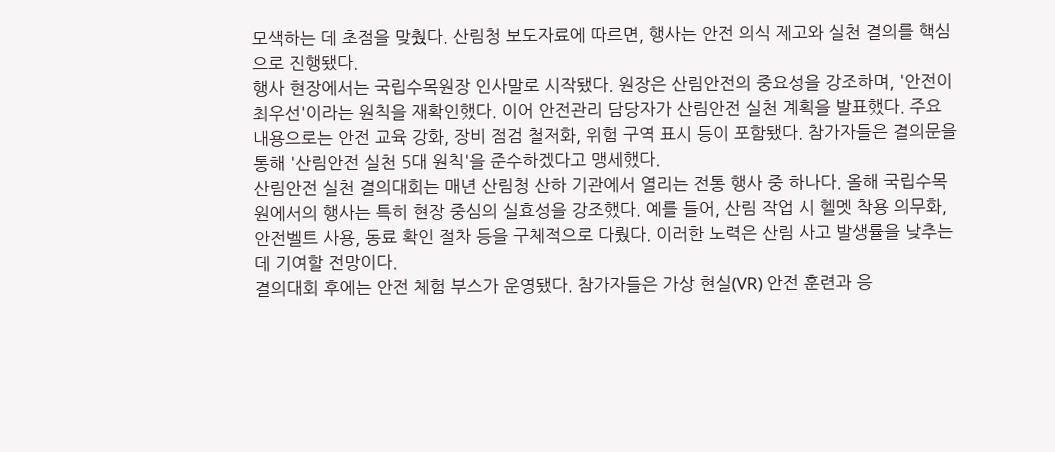모색하는 데 초점을 맞췄다. 산림청 보도자료에 따르면, 행사는 안전 의식 제고와 실천 결의를 핵심으로 진행됐다.
행사 현장에서는 국립수목원장 인사말로 시작됐다. 원장은 산림안전의 중요성을 강조하며, '안전이 최우선'이라는 원칙을 재확인했다. 이어 안전관리 담당자가 산림안전 실천 계획을 발표했다. 주요 내용으로는 안전 교육 강화, 장비 점검 철저화, 위험 구역 표시 등이 포함됐다. 참가자들은 결의문을 통해 '산림안전 실천 5대 원칙'을 준수하겠다고 맹세했다.
산림안전 실천 결의대회는 매년 산림청 산하 기관에서 열리는 전통 행사 중 하나다. 올해 국립수목원에서의 행사는 특히 현장 중심의 실효성을 강조했다. 예를 들어, 산림 작업 시 헬멧 착용 의무화, 안전벨트 사용, 동료 확인 절차 등을 구체적으로 다뤘다. 이러한 노력은 산림 사고 발생률을 낮추는 데 기여할 전망이다.
결의대회 후에는 안전 체험 부스가 운영됐다. 참가자들은 가상 현실(VR) 안전 훈련과 응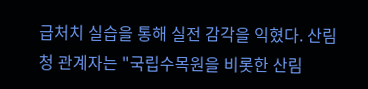급처치 실습을 통해 실전 감각을 익혔다. 산림청 관계자는 "국립수목원을 비롯한 산림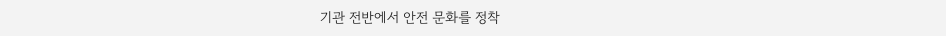기관 전반에서 안전 문화를 정착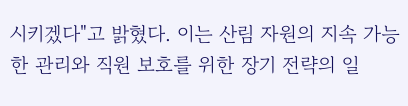시키겠다"고 밝혔다. 이는 산림 자원의 지속 가능한 관리와 직원 보호를 위한 장기 전략의 일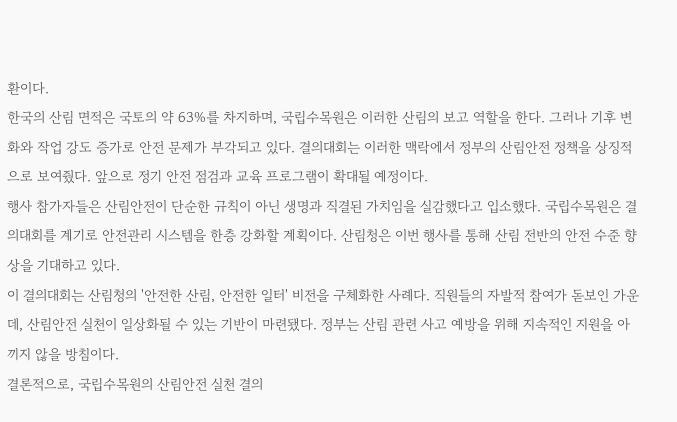환이다.
한국의 산림 면적은 국토의 약 63%를 차지하며, 국립수목원은 이러한 산림의 보고 역할을 한다. 그러나 기후 변화와 작업 강도 증가로 안전 문제가 부각되고 있다. 결의대회는 이러한 맥락에서 정부의 산림안전 정책을 상징적으로 보여줬다. 앞으로 정기 안전 점검과 교육 프로그램이 확대될 예정이다.
행사 참가자들은 산림안전이 단순한 규칙이 아닌 생명과 직결된 가치임을 실감했다고 입소했다. 국립수목원은 결의대회를 계기로 안전관리 시스템을 한층 강화할 계획이다. 산림청은 이번 행사를 통해 산림 전반의 안전 수준 향상을 기대하고 있다.
이 결의대회는 산림청의 '안전한 산림, 안전한 일터' 비전을 구체화한 사례다. 직원들의 자발적 참여가 돋보인 가운데, 산림안전 실천이 일상화될 수 있는 기반이 마련됐다. 정부는 산림 관련 사고 예방을 위해 지속적인 지원을 아끼지 않을 방침이다.
결론적으로, 국립수목원의 산림안전 실천 결의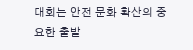대회는 안전 문화 확산의 중요한 출발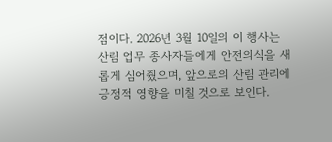점이다. 2026년 3월 10일의 이 행사는 산림 업무 종사자들에게 안전의식을 새롭게 심어줬으며, 앞으로의 산림 관리에 긍정적 영향을 미칠 것으로 보인다.